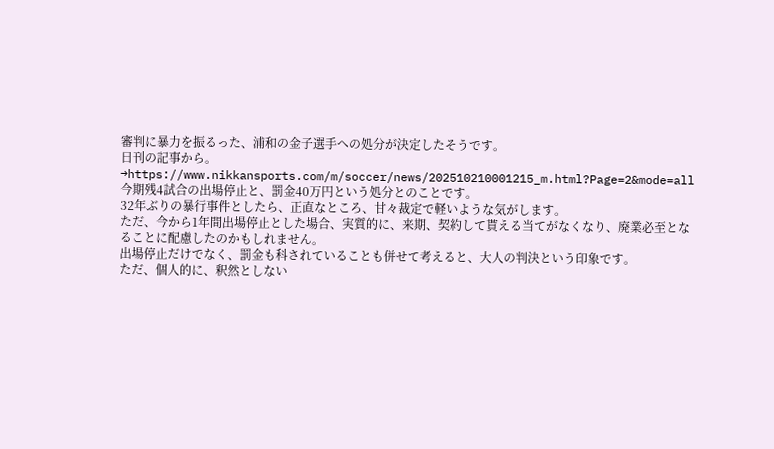審判に暴力を振るった、浦和の金子選手への処分が決定したそうです。
日刊の記事から。
→https://www.nikkansports.com/m/soccer/news/202510210001215_m.html?Page=2&mode=all
今期残4試合の出場停止と、罰金40万円という処分とのことです。
32年ぶりの暴行事件としたら、正直なところ、甘々裁定で軽いような気がします。
ただ、今から1年間出場停止とした場合、実質的に、来期、契約して貰える当てがなくなり、廃業必至となることに配慮したのかもしれません。
出場停止だけでなく、罰金も科されていることも併せて考えると、大人の判決という印象です。
ただ、個人的に、釈然としない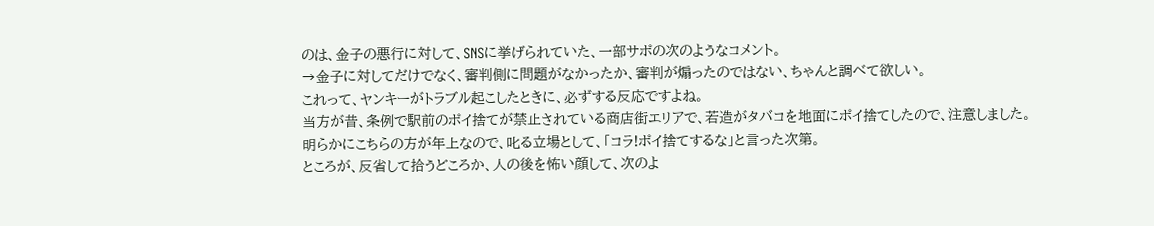のは、金子の悪行に対して、SNSに挙げられていた、一部サポの次のようなコメント。
→金子に対してだけでなく、審判側に問題がなかったか、審判が煽ったのではない、ちゃんと調べて欲しい。
これって、ヤンキーがトラブル起こしたときに、必ずする反応ですよね。
当方が昔、条例で駅前のポイ捨てが禁止されている商店街エリアで、若造がタバコを地面にポイ捨てしたので、注意しました。
明らかにこちらの方が年上なので、叱る立場として、「コラ!ポイ捨てするな」と言った次第。
ところが、反省して拾うどころか、人の後を怖い顔して、次のよ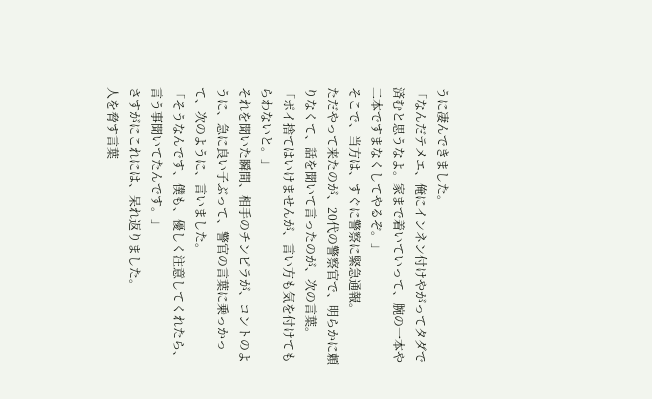うに凄んできました。
「なんだテメエ、俺にインネン付けやがってタダで済むと思うなよ。家まで着いていって、腕の一本や二本ですまなくしてやるぞ。」
そこで、当方は、すぐに警察に緊急通報。
ただやって来たのが、20代の警察官で、明らかに頼りなくて、話を聞いて言ったのが、次の言葉。
「ポイ捨てはいけませんが、言い方も気を付けてもらわないと。」
それを聞いた瞬間、相手のチンピラが、コントのように、急に良い子ぶって、警官の言葉に乗っかって、次のように、言いました。
「そうなんです、僕も、優しく注意してくれたら、言う事聞いてたんです。」
さすがにこれには、呆れ返りました。
人を脅す言葉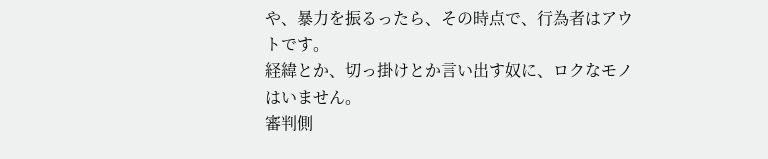や、暴力を振るったら、その時点で、行為者はアウトです。
経緯とか、切っ掛けとか言い出す奴に、ロクなモノはいません。
審判側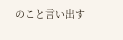のこと言い出す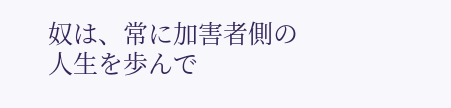奴は、常に加害者側の人生を歩んで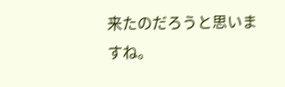来たのだろうと思いますね。